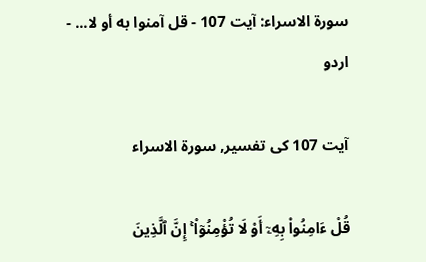سورۃ الاسراء: آیت 107 - قل آمنوا به أو لا... - اردو

آیت 107 کی تفسیر, سورۃ الاسراء

قُلْ ءَامِنُوا۟ بِهِۦٓ أَوْ لَا تُؤْمِنُوٓا۟ ۚ إِنَّ ٱلَّذِينَ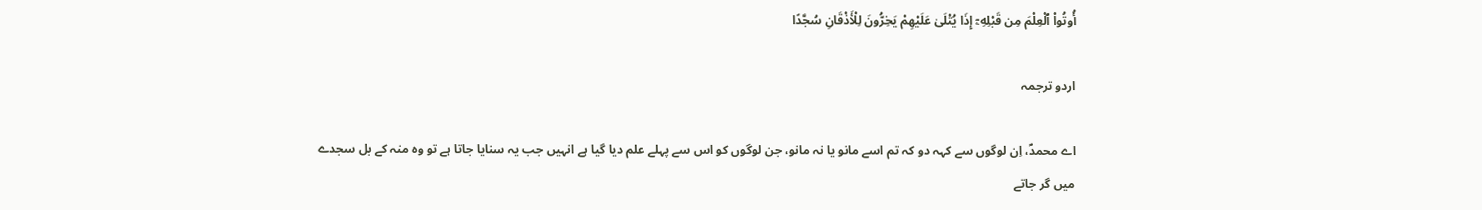أُوتُوا۟ ٱلْعِلْمَ مِن قَبْلِهِۦٓ إِذَا يُتْلَىٰ عَلَيْهِمْ يَخِرُّونَ لِلْأَذْقَانِ سُجَّدًا

اردو ترجمہ

اے محمدؐ، اِن لوگوں سے کہہ دو کہ تم اسے مانو یا نہ مانو، جن لوگوں کو اس سے پہلے علم دیا گیا ہے انہیں جب یہ سنایا جاتا ہے تو وہ منہ کے بل سجدے میں گر جاتے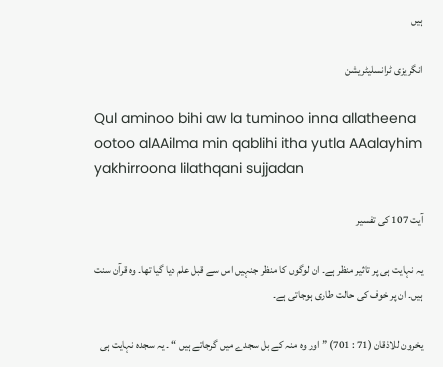ہیں

انگریزی ٹرانسلیٹریشن

Qul aminoo bihi aw la tuminoo inna allatheena ootoo alAAilma min qablihi itha yutla AAalayhim yakhirroona lilathqani sujjadan

آیت 107 کی تفسیر

یہ نہایت ہی پر تاثیر منظر ہے۔ ان لوگوں کا منظر جنہیں اس سے قبل علم دیا گیا تھا۔ وہ قرآن سنت ہیں۔ ان پر خوف کی حالت طاری ہوجاتی ہے۔

یخرون للاذقان (71 : 701) ” اور وہ منہ کے بل سجدے میں گرجاتے ہیں “ ۔ یہ سجدہ نہایت ہی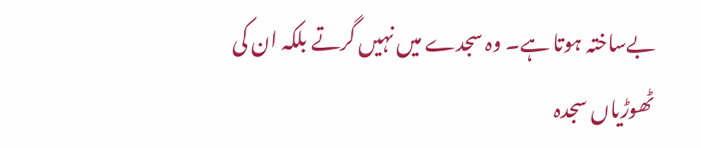بےساختہ ہوتا ہے۔ وہ سجدے میں نہیں گرتے بلکہ ان کی ٹھوڑیاں سجدہ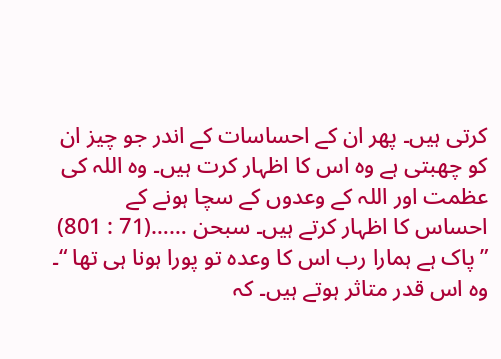کرتی ہیں۔ پھر ان کے احساسات کے اندر جو چیز ان کو چھبتی ہے وہ اس کا اظہار کرت ہیں۔ وہ اللہ کی عظمت اور اللہ کے وعدوں کے سچا ہونے کے احساس کا اظہار کرتے ہیں۔ سبحن ……(71 : 801) ” پاک ہے ہمارا رب اس کا وعدہ تو پورا ہونا ہی تھا “۔ وہ اس قدر متاثر ہوتے ہیں۔ کہ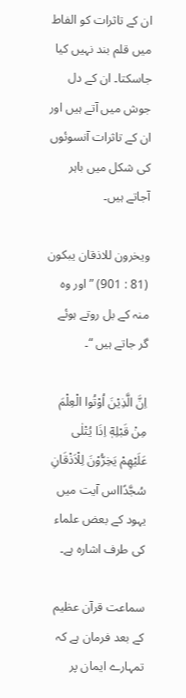ان کے تاثرات کو الفاط میں قلم بند نہیں کیا جاسکتا۔ ان کے دل جوش میں آتے ہیں اور ان کے تاثرات آنسوئوں کی شکل میں باہر آجاتے ہیں۔

ویخرون للاذقان یبکون (81 : 901) ” اور وہ منہ کے بل روتے ہوئے گر جاتے ہیں “۔

اِنَّ الَّذِيْنَ اُوْتُوا الْعِلْمَ مِنْ قَبْلِهٖٓ اِذَا يُتْلٰى عَلَيْهِمْ يَخِرُّوْنَ لِلْاَذْقَانِ سُجَّدًااس آیت میں یہود کے بعض علماء کی طرف اشارہ ہے۔

سماعت قرآن عظیم کے بعد فرمان ہے کہ تمہارے ایمان پر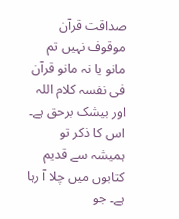صداقت قرآن موقوف نہیں تم مانو یا نہ مانو قرآن فی نفسہ کلام اللہ اور بیشک برحق ہے۔ اس کا ذکر تو ہمیشہ سے قدیم کتابوں میں چلا آ رہا ہے۔ جو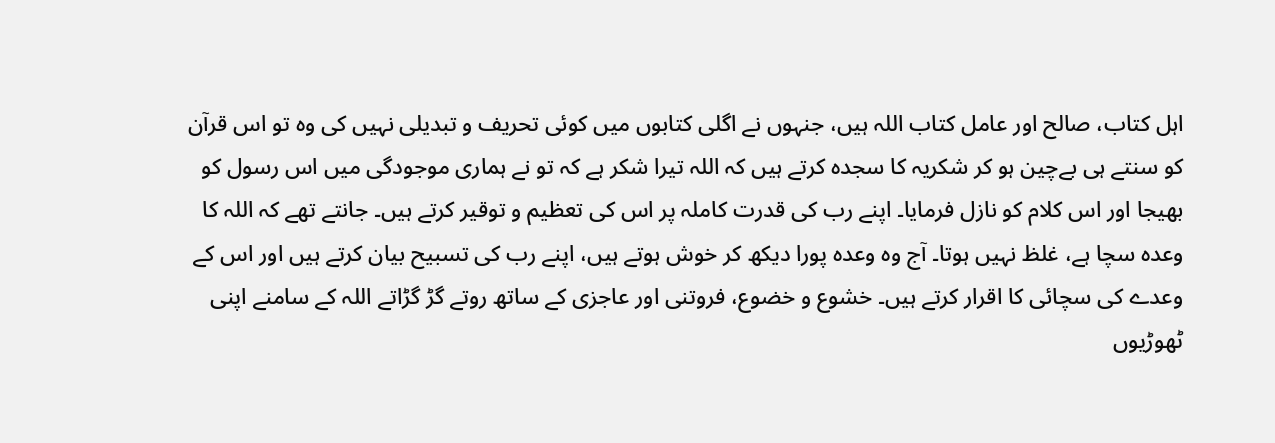اہل کتاب، صالح اور عامل کتاب اللہ ہیں، جنہوں نے اگلی کتابوں میں کوئی تحریف و تبدیلی نہیں کی وہ تو اس قرآن کو سنتے ہی بےچین ہو کر شکریہ کا سجدہ کرتے ہیں کہ اللہ تیرا شکر ہے کہ تو نے ہماری موجودگی میں اس رسول کو بھیجا اور اس کلام کو نازل فرمایا۔ اپنے رب کی قدرت کاملہ پر اس کی تعظیم و توقیر کرتے ہیں۔ جانتے تھے کہ اللہ کا وعدہ سچا ہے، غلظ نہیں ہوتا۔ آج وہ وعدہ پورا دیکھ کر خوش ہوتے ہیں، اپنے رب کی تسبیح بیان کرتے ہیں اور اس کے وعدے کی سچائی کا اقرار کرتے ہیں۔ خشوع و خضوع، فروتنی اور عاجزی کے ساتھ روتے گڑ گڑاتے اللہ کے سامنے اپنی ٹھوڑیوں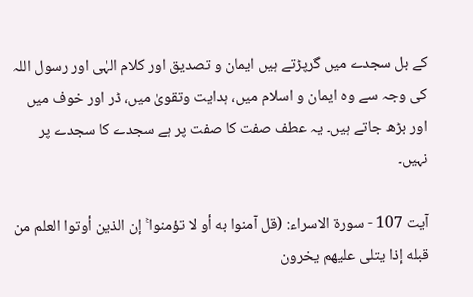کے بل سجدے میں گرپڑتے ہیں ایمان و تصدیق اور کلام الہٰی اور رسول اللہ کی وجہ سے وہ ایمان و اسلام میں، ہدایت وتقویٰ میں، ڈر اور خوف میں اور بڑھ جاتے ہیں۔ یہ عطف صفت کا صفت پر ہے سجدے کا سجدے پر نہیں۔

آیت 107 - سورۃ الاسراء: (قل آمنوا به أو لا تؤمنوا ۚ إن الذين أوتوا العلم من قبله إذا يتلى عليهم يخرون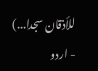للأذقان سجدا...) - اردو